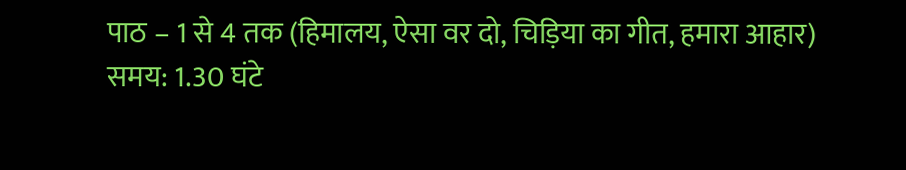पाठ – 1 से 4 तक (हिमालय, ऐसा वर दो, चिड़िया का गीत, हमारा आहार)
समय: 1.30 घंटे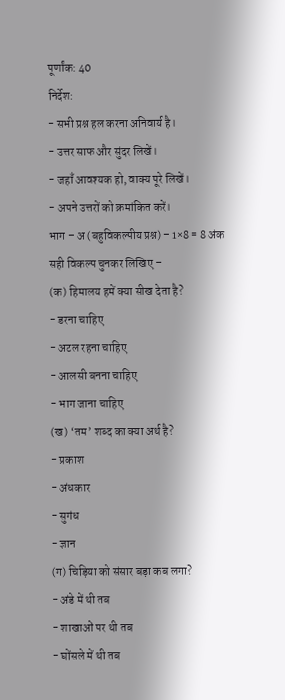पूर्णांक: 40
निर्देश:
- सभी प्रश्न हल करना अनिवार्य है।
- उत्तर साफ और सुंदर लिखें।
- जहाँ आवश्यक हो, वाक्य पूरे लिखें।
- अपने उत्तरों को क्रमांकित करें।
भाग – अ (बहुविकल्पीय प्रश्न) – 1×8 = 8 अंक
सही विकल्प चुनकर लिखिए –
(क) हिमालय हमें क्या सीख देता है?
- डरना चाहिए
- अटल रहना चाहिए
- आलसी बनना चाहिए
- भाग जाना चाहिए
(ख) ‘तम’ शब्द का क्या अर्थ है?
- प्रकाश
- अंधकार
- सुगंध
- ज्ञान
(ग) चिड़िया को संसार बड़ा कब लगा?
- अंडे में थी तब
- शाखाओं पर थी तब
- घोंसले में थी तब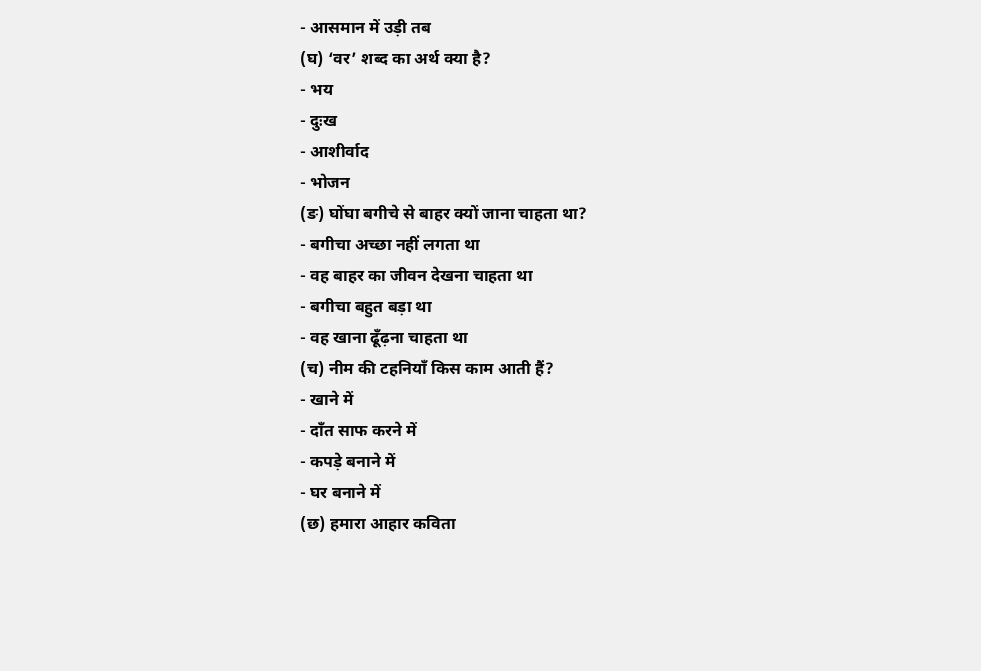- आसमान में उड़ी तब
(घ) ‘वर’ शब्द का अर्थ क्या है?
- भय
- दुःख
- आशीर्वाद
- भोजन
(ङ) घोंघा बगीचे से बाहर क्यों जाना चाहता था?
- बगीचा अच्छा नहीं लगता था
- वह बाहर का जीवन देखना चाहता था
- बगीचा बहुत बड़ा था
- वह खाना ढूँढ़ना चाहता था
(च) नीम की टहनियाँ किस काम आती हैं?
- खाने में
- दाँत साफ करने में
- कपड़े बनाने में
- घर बनाने में
(छ) हमारा आहार कविता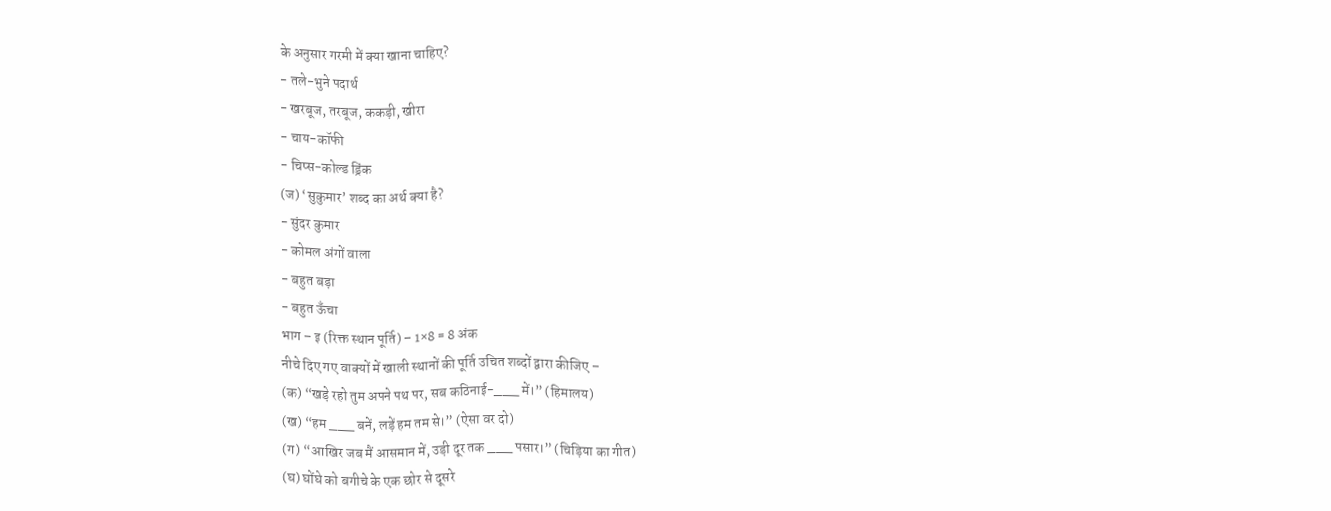के अनुसार गरमी में क्या खाना चाहिए?
- तले-भुने पदार्थ
- खरबूज, तरबूज, ककड़ी, खीरा
- चाय-कॉफी
- चिप्स-कोल्ड ड्रिंक
(ज) ‘सुकुमार’ शब्द का अर्थ क्या है?
- सुंदर कुमार
- कोमल अंगों वाला
- बहुत बड़ा
- बहुत ऊँचा
भाग – इ (रिक्त स्थान पूर्ति) – 1×8 = 8 अंक
नीचे दिए गए वाक्यों में खाली स्थानों की पूर्ति उचित शब्दों द्वारा कीजिए –
(क) “खड़े रहो तुम अपने पथ पर, सब कठिनाई-___ में।” (हिमालय)
(ख) “हम ___ बनें, लड़ें हम तम से।” (ऐसा वर दो)
(ग) “आखिर जब मैं आसमान में, उड़ी दूर तक ___ पसार।” (चिड़िया का गीत)
(घ) घोंघे को बगीचे के एक छोर से दूसरे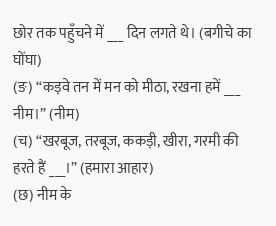छोर तक पहुँचने में ___ दिन लगते थे। (बगीचे का घोंघा)
(ङ) “कड़वे तन में मन को मीठा, रखना हमें ___ नीम।” (नीम)
(च) “खरबूज, तरबूज, ककड़ी, खीरा, गरमी की हरते हैं ___।” (हमारा आहार)
(छ) नीम के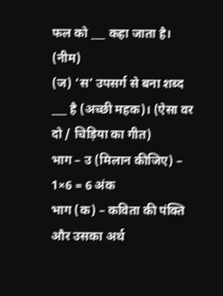फल को ___ कहा जाता है। (नीम)
(ज) ‘स’ उपसर्ग से बना शब्द ___ है (अच्छी महक)। (ऐसा वर दो / चिड़िया का गीत)
भाग – उ (मिलान कीजिए) – 1×6 = 6 अंक
भाग (क) – कविता की पंक्ति और उसका अर्थ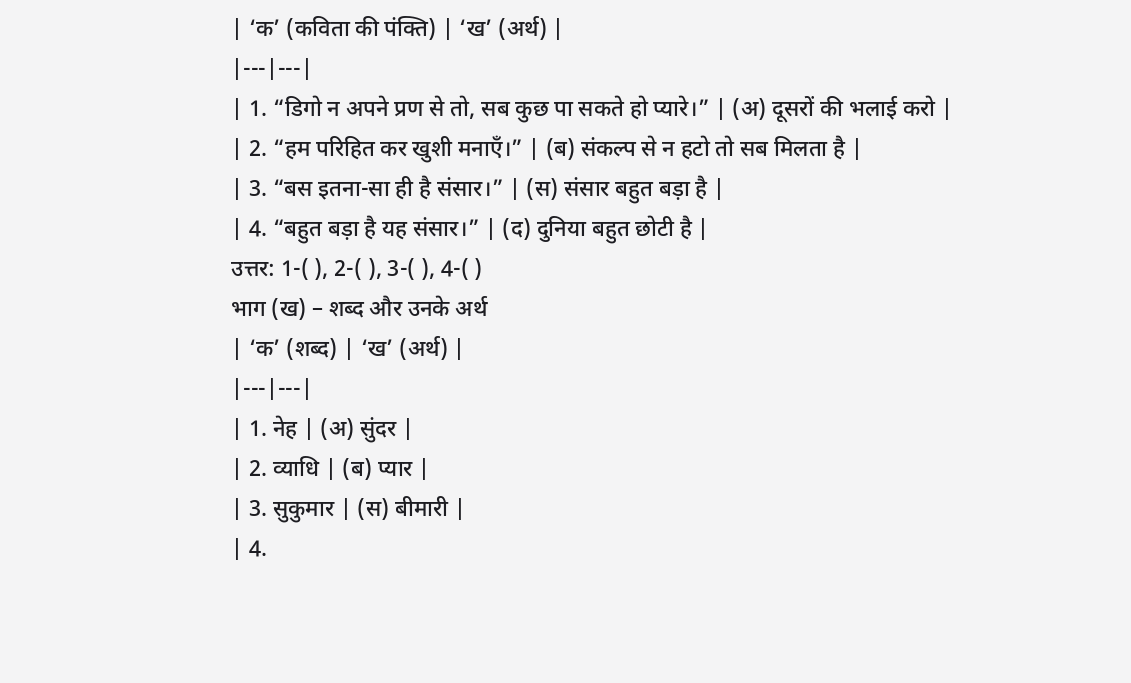| ‘क’ (कविता की पंक्ति) | ‘ख’ (अर्थ) |
|---|---|
| 1. “डिगो न अपने प्रण से तो, सब कुछ पा सकते हो प्यारे।” | (अ) दूसरों की भलाई करो |
| 2. “हम परिहित कर खुशी मनाएँ।” | (ब) संकल्प से न हटो तो सब मिलता है |
| 3. “बस इतना-सा ही है संसार।” | (स) संसार बहुत बड़ा है |
| 4. “बहुत बड़ा है यह संसार।” | (द) दुनिया बहुत छोटी है |
उत्तर: 1-( ), 2-( ), 3-( ), 4-( )
भाग (ख) – शब्द और उनके अर्थ
| ‘क’ (शब्द) | ‘ख’ (अर्थ) |
|---|---|
| 1. नेह | (अ) सुंदर |
| 2. व्याधि | (ब) प्यार |
| 3. सुकुमार | (स) बीमारी |
| 4.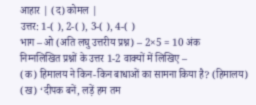आहार | (द) कोमल |
उत्तर: 1-( ), 2-( ), 3-( ), 4-( )
भाग – ओ (अति लघु उत्तरीय प्रश्न) – 2×5 = 10 अंक
निम्नलिखित प्रश्नों के उत्तर 1-2 वाक्यों में लिखिए –
(क) हिमालय ने किन-किन बाधाओं का सामना किया है? (हिमालय)
(ख) ‘दीपक बनें, लड़ें हम तम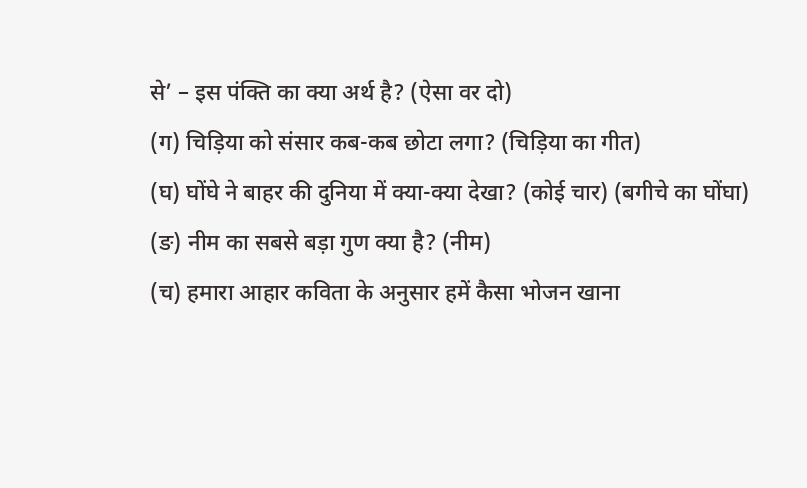से’ – इस पंक्ति का क्या अर्थ है? (ऐसा वर दो)
(ग) चिड़िया को संसार कब-कब छोटा लगा? (चिड़िया का गीत)
(घ) घोंघे ने बाहर की दुनिया में क्या-क्या देखा? (कोई चार) (बगीचे का घोंघा)
(ङ) नीम का सबसे बड़ा गुण क्या है? (नीम)
(च) हमारा आहार कविता के अनुसार हमें कैसा भोजन खाना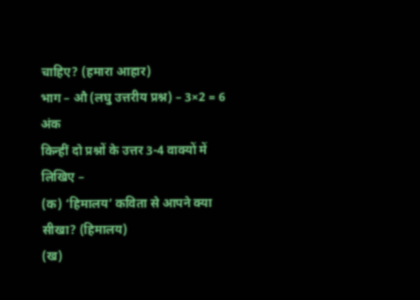चाहिए? (हमारा आहार)
भाग – औ (लघु उत्तरीय प्रश्न) – 3×2 = 6 अंक
किन्हीं दो प्रश्नों के उत्तर 3-4 वाक्यों में लिखिए –
(क) ‘हिमालय’ कविता से आपने क्या सीखा? (हिमालय)
(ख)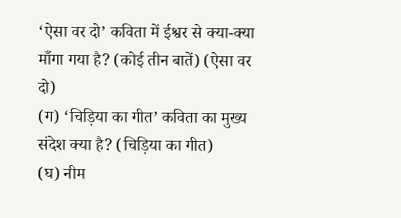‘ऐसा वर दो’ कविता में ईश्वर से क्या-क्या माँगा गया है? (कोई तीन बातें) (ऐसा वर दो)
(ग) ‘चिड़िया का गीत’ कविता का मुख्य संदेश क्या है? (चिड़िया का गीत)
(घ) नीम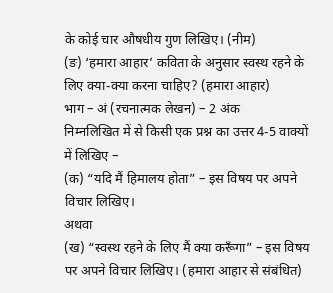के कोई चार औषधीय गुण लिखिए। (नीम)
(ङ) ‘हमारा आहार’ कविता के अनुसार स्वस्थ रहने के लिए क्या-क्या करना चाहिए? (हमारा आहार)
भाग – अं (रचनात्मक लेखन) – 2 अंक
निम्नलिखित में से किसी एक प्रश्न का उत्तर 4-5 वाक्यों में लिखिए –
(क) “यदि मैं हिमालय होता” – इस विषय पर अपने विचार लिखिए।
अथवा
(ख) “स्वस्थ रहने के लिए मैं क्या करूँगा” – इस विषय पर अपने विचार लिखिए। (हमारा आहार से संबंधित)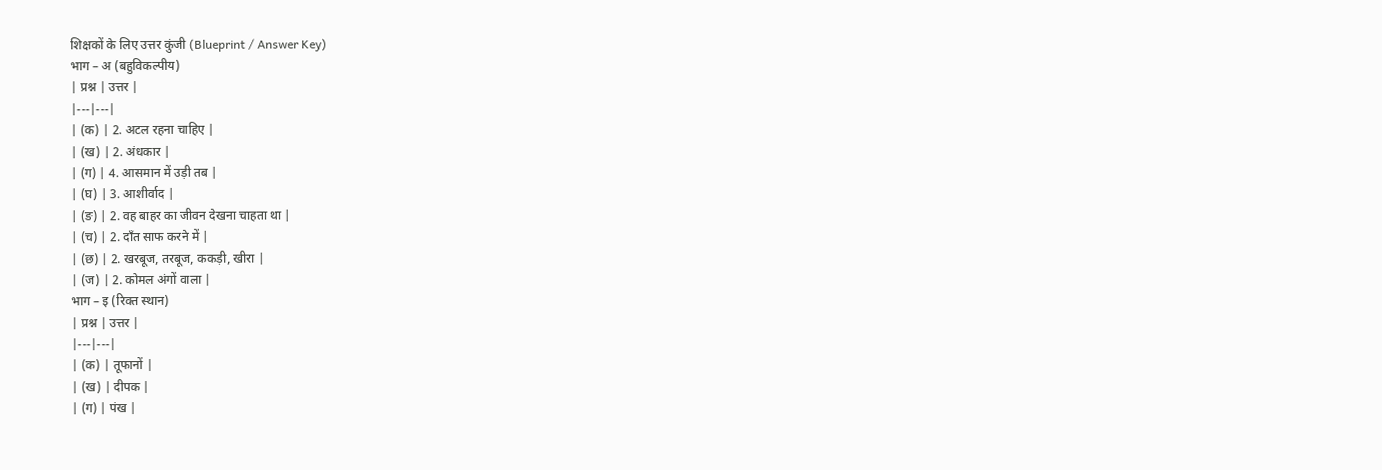शिक्षकों के लिए उत्तर कुंजी (Blueprint / Answer Key)
भाग – अ (बहुविकल्पीय)
| प्रश्न | उत्तर |
|---|---|
| (क) | 2. अटल रहना चाहिए |
| (ख) | 2. अंधकार |
| (ग) | 4. आसमान में उड़ी तब |
| (घ) | 3. आशीर्वाद |
| (ङ) | 2. वह बाहर का जीवन देखना चाहता था |
| (च) | 2. दाँत साफ करने में |
| (छ) | 2. खरबूज, तरबूज, ककड़ी, खीरा |
| (ज) | 2. कोमल अंगों वाला |
भाग – इ (रिक्त स्थान)
| प्रश्न | उत्तर |
|---|---|
| (क) | तूफानों |
| (ख) | दीपक |
| (ग) | पंख |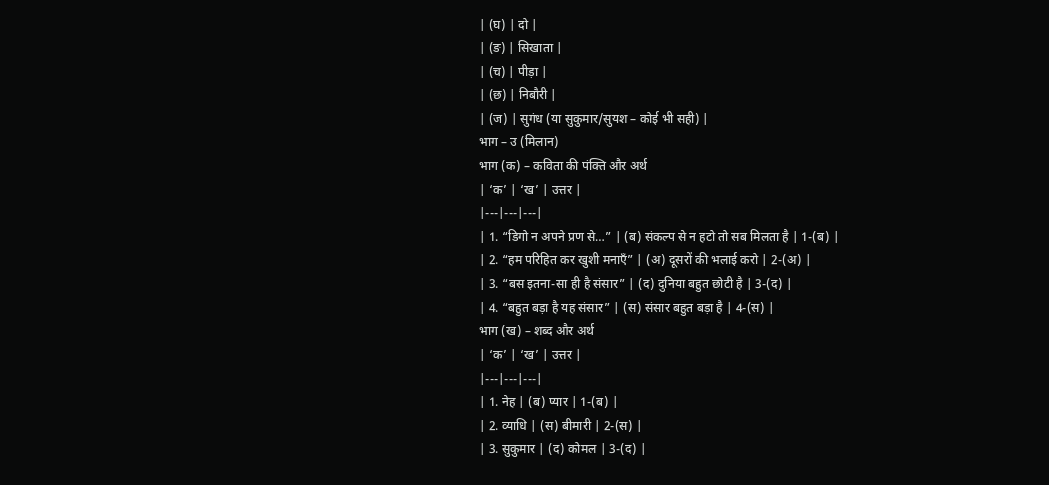| (घ) | दो |
| (ङ) | सिखाता |
| (च) | पीड़ा |
| (छ) | निबौरी |
| (ज) | सुगंध (या सुकुमार/सुयश – कोई भी सही) |
भाग – उ (मिलान)
भाग (क) – कविता की पंक्ति और अर्थ
| ‘क’ | ‘ख’ | उत्तर |
|---|---|---|
| 1. “डिगो न अपने प्रण से…” | (ब) संकल्प से न हटो तो सब मिलता है | 1-(ब) |
| 2. “हम परिहित कर खुशी मनाएँ” | (अ) दूसरों की भलाई करो | 2-(अ) |
| 3. “बस इतना-सा ही है संसार” | (द) दुनिया बहुत छोटी है | 3-(द) |
| 4. “बहुत बड़ा है यह संसार” | (स) संसार बहुत बड़ा है | 4-(स) |
भाग (ख) – शब्द और अर्थ
| ‘क’ | ‘ख’ | उत्तर |
|---|---|---|
| 1. नेह | (ब) प्यार | 1-(ब) |
| 2. व्याधि | (स) बीमारी | 2-(स) |
| 3. सुकुमार | (द) कोमल | 3-(द) |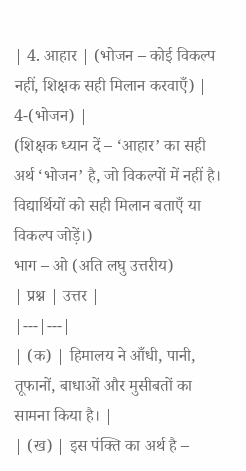| 4. आहार | (भोजन – कोई विकल्प नहीं, शिक्षक सही मिलान करवाएँ) | 4-(भोजन) |
(शिक्षक ध्यान दें – ‘आहार’ का सही अर्थ ‘भोजन’ है, जो विकल्पों में नहीं है। विद्यार्थियों को सही मिलान बताएँ या विकल्प जोड़ें।)
भाग – ओ (अति लघु उत्तरीय)
| प्रश्न | उत्तर |
|---|---|
| (क) | हिमालय ने आँधी, पानी, तूफानों, बाधाओं और मुसीबतों का सामना किया है। |
| (ख) | इस पंक्ति का अर्थ है –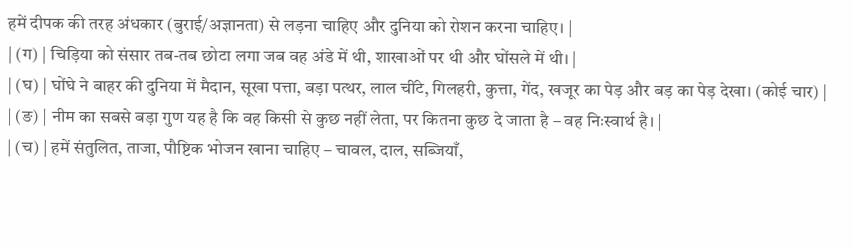हमें दीपक की तरह अंधकार (बुराई/अज्ञानता) से लड़ना चाहिए और दुनिया को रोशन करना चाहिए। |
| (ग) | चिड़िया को संसार तब-तब छोटा लगा जब वह अंडे में थी, शाखाओं पर थी और घोंसले में थी। |
| (घ) | घोंघे ने बाहर की दुनिया में मैदान, सूखा पत्ता, बड़ा पत्थर, लाल चींटे, गिलहरी, कुत्ता, गेंद, खजूर का पेड़ और बड़ का पेड़ देखा। (कोई चार) |
| (ङ) | नीम का सबसे बड़ा गुण यह है कि वह किसी से कुछ नहीं लेता, पर कितना कुछ दे जाता है – वह निःस्वार्थ है। |
| (च) | हमें संतुलित, ताजा, पौष्टिक भोजन खाना चाहिए – चावल, दाल, सब्जियाँ,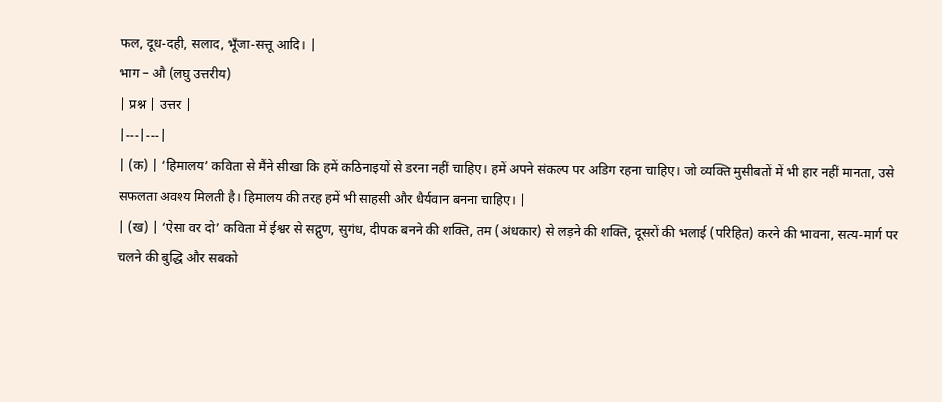फल, दूध-दही, सलाद, भूँजा-सत्तू आदि। |
भाग – औ (लघु उत्तरीय)
| प्रश्न | उत्तर |
|---|---|
| (क) | ‘हिमालय’ कविता से मैंने सीखा कि हमें कठिनाइयों से डरना नहीं चाहिए। हमें अपने संकल्प पर अडिग रहना चाहिए। जो व्यक्ति मुसीबतों में भी हार नहीं मानता, उसे सफलता अवश्य मिलती है। हिमालय की तरह हमें भी साहसी और धैर्यवान बनना चाहिए। |
| (ख) | ‘ऐसा वर दो’ कविता में ईश्वर से सद्गुण, सुगंध, दीपक बनने की शक्ति, तम (अंधकार) से लड़ने की शक्ति, दूसरों की भलाई (परिहित) करने की भावना, सत्य-मार्ग पर चलने की बुद्धि और सबको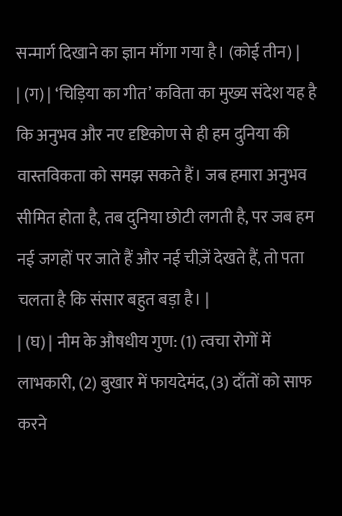सन्मार्ग दिखाने का ज्ञान माँगा गया है। (कोई तीन) |
| (ग) | ‘चिड़िया का गीत’ कविता का मुख्य संदेश यह है कि अनुभव और नए दृष्टिकोण से ही हम दुनिया की वास्तविकता को समझ सकते हैं। जब हमारा अनुभव सीमित होता है, तब दुनिया छोटी लगती है, पर जब हम नई जगहों पर जाते हैं और नई चीज़ें देखते हैं, तो पता चलता है कि संसार बहुत बड़ा है। |
| (घ) | नीम के औषधीय गुण: (1) त्वचा रोगों में लाभकारी, (2) बुखार में फायदेमंद, (3) दाँतों को साफ करने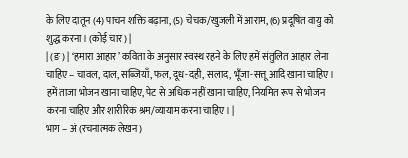के लिए दातून (4) पाचन शक्ति बढ़ाना, (5) चेचक/खुजली में आराम, (6) प्रदूषित वायु को शुद्ध करना। (कोई चार) |
| (ङ) | ‘हमारा आहार’ कविता के अनुसार स्वस्थ रहने के लिए हमें संतुलित आहार लेना चाहिए – चावल, दाल, सब्जियाँ, फल, दूध-दही, सलाद, भूँजा-सत्तू आदि खाना चाहिए। हमें ताजा भोजन खाना चाहिए, पेट से अधिक नहीं खाना चाहिए, नियमित रूप से भोजन करना चाहिए और शारीरिक श्रम/व्यायाम करना चाहिए। |
भाग – अं (रचनात्मक लेखन)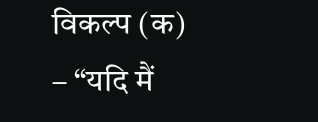विकल्प (क) – “यदि मैं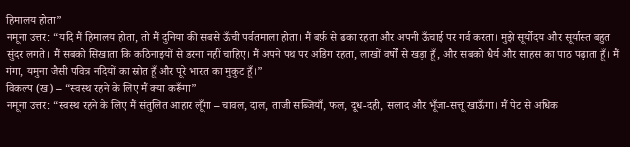हिमालय होता”
नमूना उत्तर: “यदि मैं हिमालय होता, तो मैं दुनिया की सबसे ऊँची पर्वतमाला होता। मैं बर्फ़ से ढका रहता और अपनी ऊँचाई पर गर्व करता। मुझे सूर्योदय और सूर्यास्त बहुत सुंदर लगते। मैं सबको सिखाता कि कठिनाइयों से डरना नहीं चाहिए। मैं अपने पथ पर अडिग रहता, लाखों वर्षों से खड़ा हूँ, और सबको धैर्य और साहस का पाठ पढ़ाता हूँ। मैं गंगा, यमुना जैसी पवित्र नदियों का स्रोत हूँ और पूरे भारत का मुकुट हूँ।”
विकल्प (ख) – “स्वस्थ रहने के लिए मैं क्या करूँगा”
नमूना उत्तर: “स्वस्थ रहने के लिए मैं संतुलित आहार लूँगा – चावल, दाल, ताजी सब्जियाँ, फल, दूध-दही, सलाद और भूँजा-सत्तू खाऊँगा। मैं पेट से अधिक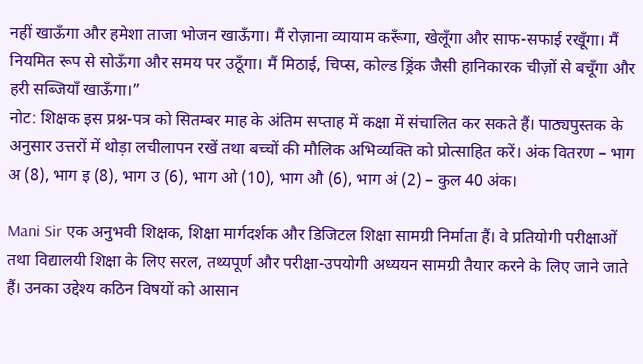नहीं खाऊँगा और हमेशा ताजा भोजन खाऊँगा। मैं रोज़ाना व्यायाम करूँगा, खेलूँगा और साफ-सफाई रखूँगा। मैं नियमित रूप से सोऊँगा और समय पर उठूँगा। मैं मिठाई, चिप्स, कोल्ड ड्रिंक जैसी हानिकारक चीज़ों से बचूँगा और हरी सब्जियाँ खाऊँगा।”
नोट: शिक्षक इस प्रश्न-पत्र को सितम्बर माह के अंतिम सप्ताह में कक्षा में संचालित कर सकते हैं। पाठ्यपुस्तक के अनुसार उत्तरों में थोड़ा लचीलापन रखें तथा बच्चों की मौलिक अभिव्यक्ति को प्रोत्साहित करें। अंक वितरण – भाग अ (8), भाग इ (8), भाग उ (6), भाग ओ (10), भाग औ (6), भाग अं (2) – कुल 40 अंक।

Mani Sir एक अनुभवी शिक्षक, शिक्षा मार्गदर्शक और डिजिटल शिक्षा सामग्री निर्माता हैं। वे प्रतियोगी परीक्षाओं तथा विद्यालयी शिक्षा के लिए सरल, तथ्यपूर्ण और परीक्षा-उपयोगी अध्ययन सामग्री तैयार करने के लिए जाने जाते हैं। उनका उद्देश्य कठिन विषयों को आसान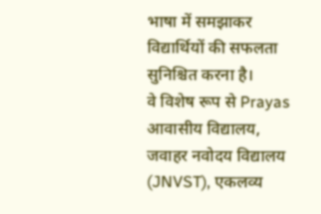भाषा में समझाकर विद्यार्थियों की सफलता सुनिश्चित करना है।
वे विशेष रूप से Prayas आवासीय विद्यालय, जवाहर नवोदय विद्यालय (JNVST), एकलव्य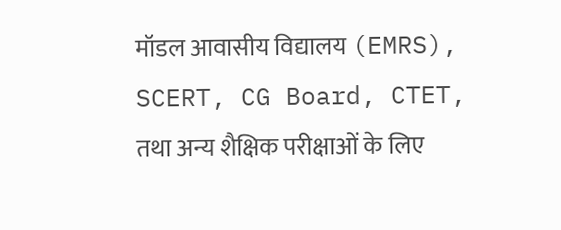मॉडल आवासीय विद्यालय (EMRS), SCERT, CG Board, CTET, तथा अन्य शैक्षिक परीक्षाओं के लिए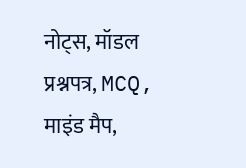नोट्स, मॉडल प्रश्नपत्र, MCQ, माइंड मैप,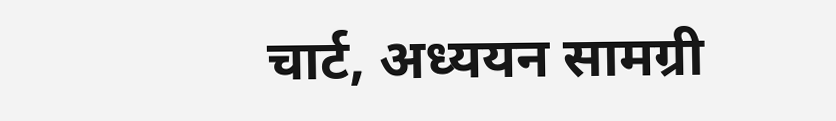चार्ट, अध्ययन सामग्री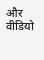और वीडियो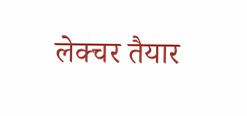लेक्चर तैयार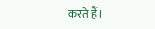करते हैं।